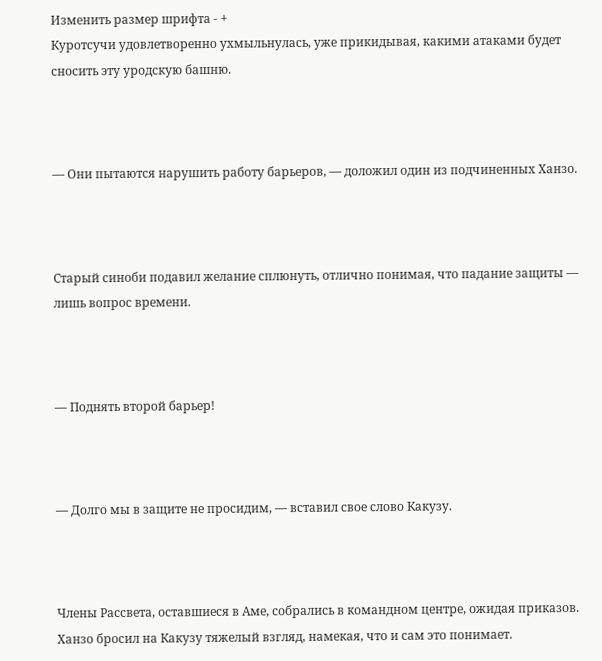Изменить размер шрифта - +
Куротсучи удовлетворенно ухмыльнулась, уже прикидывая, какими атаками будет сносить эту уродскую башню.



— Они пытаются нарушить работу барьеров, — доложил один из подчиненных Ханзо.



Старый синоби подавил желание сплюнуть, отлично понимая, что падание защиты — лишь вопрос времени.



— Поднять второй барьер!



— Долго мы в защите не просидим, — вставил свое слово Какузу.



Члены Рассвета, оставшиеся в Аме, собрались в командном центре, ожидая приказов. Ханзо бросил на Какузу тяжелый взгляд, намекая, что и сам это понимает.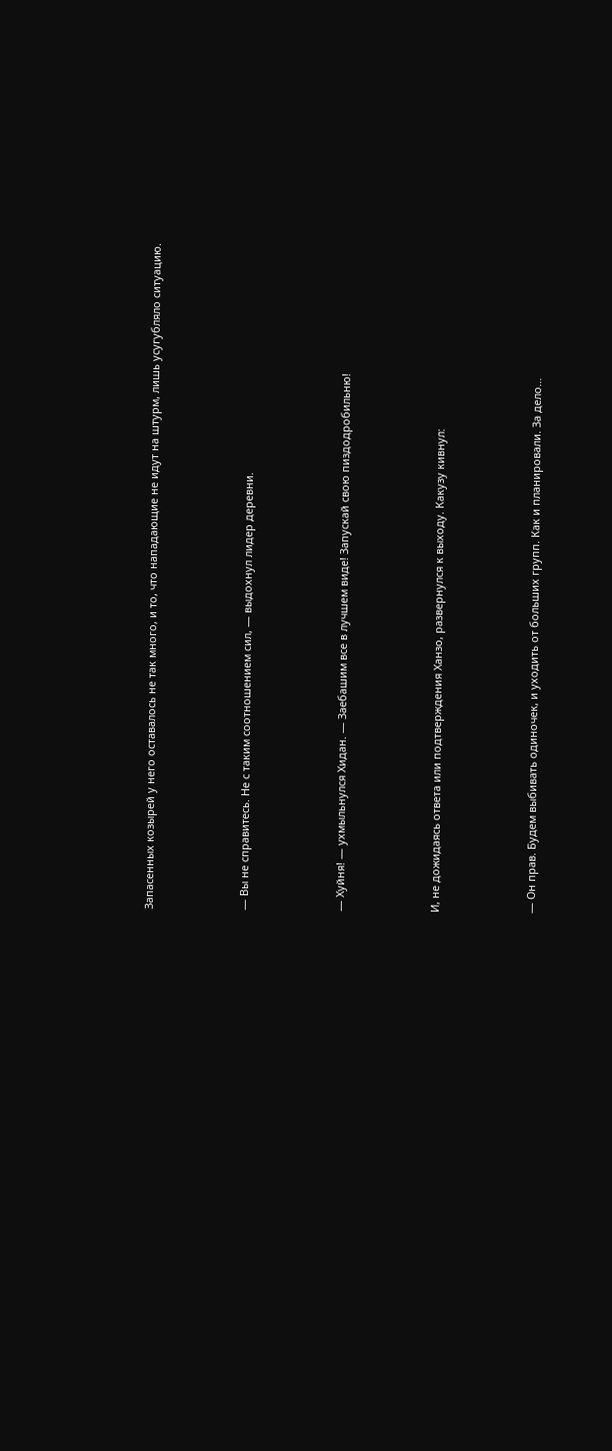Запасенных козырей у него оставалось не так много, и то, что нападающие не идут на штурм, лишь усугубляло ситуацию.



— Вы не справитесь. Не с таким соотношением сил, — выдохнул лидер деревни.



— Хуйня! — ухмыльнулся Хидан. — Заебашим все в лучшем виде! Запускай свою пиздодробильню!



И, не дожидаясь ответа или подтверждения Ханзо, развернулся к выходу. Какузу кивнул:



— Он прав. Будем выбивать одиночек, и уходить от больших групп. Как и планировали. За дело…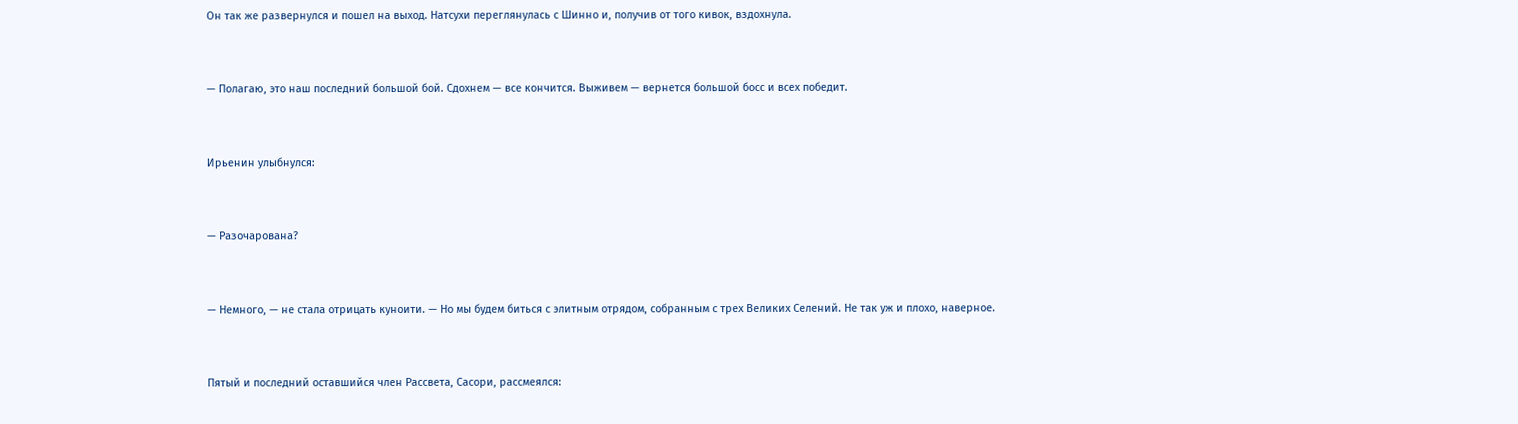Он так же развернулся и пошел на выход. Натсухи переглянулась с Шинно и, получив от того кивок, вздохнула.



— Полагаю, это наш последний большой бой. Сдохнем — все кончится. Выживем — вернется большой босс и всех победит.



Ирьенин улыбнулся:



— Разочарована?



— Немного, — не стала отрицать куноити. — Но мы будем биться с элитным отрядом, собранным с трех Великих Селений. Не так уж и плохо, наверное.



Пятый и последний оставшийся член Рассвета, Сасори, рассмеялся: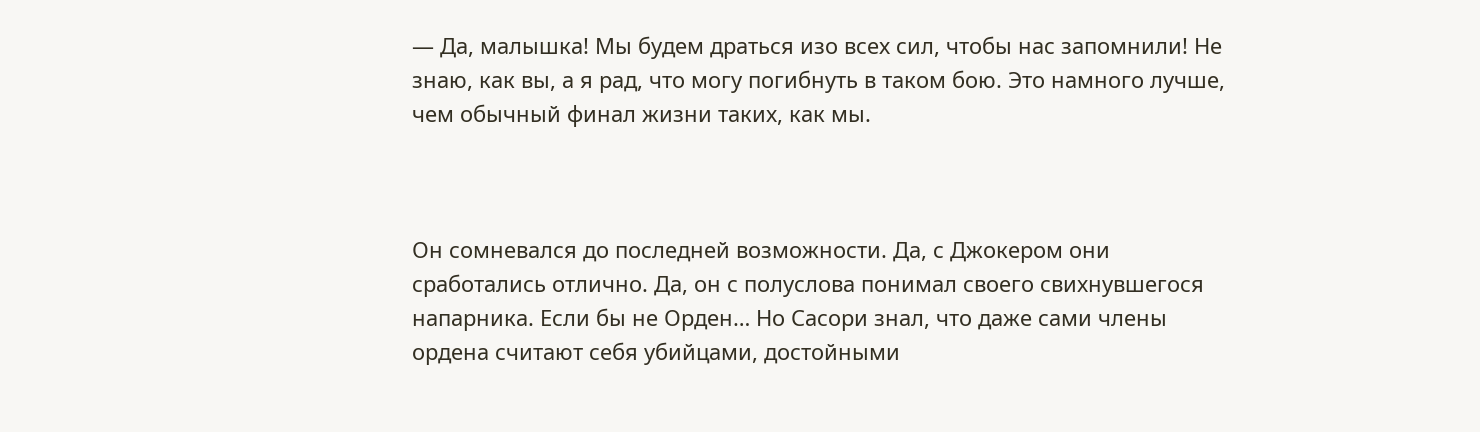— Да, малышка! Мы будем драться изо всех сил, чтобы нас запомнили! Не знаю, как вы, а я рад, что могу погибнуть в таком бою. Это намного лучше, чем обычный финал жизни таких, как мы.



Он сомневался до последней возможности. Да, с Джокером они сработались отлично. Да, он с полуслова понимал своего свихнувшегося напарника. Если бы не Орден… Но Сасори знал, что даже сами члены ордена считают себя убийцами, достойными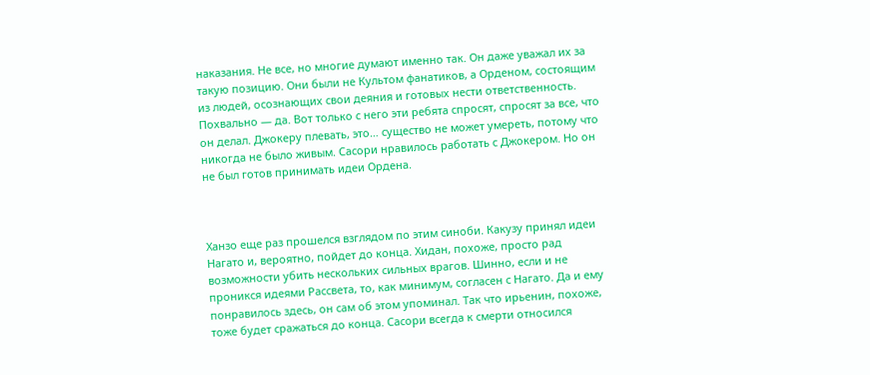наказания. Не все, но многие думают именно так. Он даже уважал их за такую позицию. Они были не Культом фанатиков, а Орденом, состоящим из людей, осознающих свои деяния и готовых нести ответственность. Похвально — да. Вот только с него эти ребята спросят, спросят за все, что он делал. Джокеру плевать, это… существо не может умереть, потому что никогда не было живым. Сасори нравилось работать с Джокером. Но он не был готов принимать идеи Ордена.



Ханзо еще раз прошелся взглядом по этим синоби. Какузу принял идеи Нагато и, вероятно, пойдет до конца. Хидан, похоже, просто рад возможности убить нескольких сильных врагов. Шинно, если и не проникся идеями Рассвета, то, как минимум, согласен с Нагато. Да и ему понравилось здесь, он сам об этом упоминал. Так что ирьенин, похоже, тоже будет сражаться до конца. Сасори всегда к смерти относился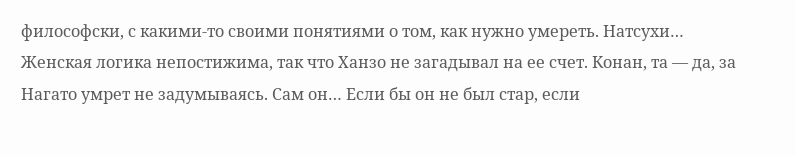философски, с какими-то своими понятиями о том, как нужно умереть. Натсухи… Женская логика непостижима, так что Ханзо не загадывал на ее счет. Конан, та — да, за Нагато умрет не задумываясь. Сам он… Если бы он не был стар, если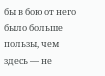бы в бою от него было больше пользы, чем здесь — не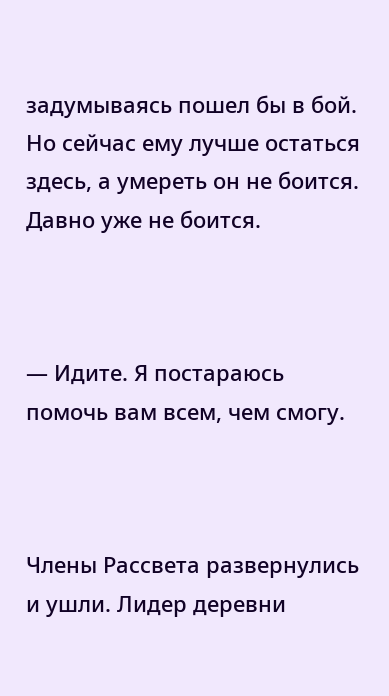задумываясь пошел бы в бой. Но сейчас ему лучше остаться здесь, а умереть он не боится. Давно уже не боится.



— Идите. Я постараюсь помочь вам всем, чем смогу.



Члены Рассвета развернулись и ушли. Лидер деревни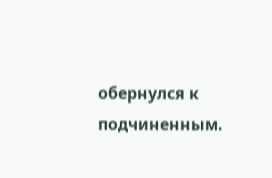обернулся к подчиненным.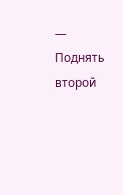— Поднять второй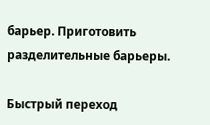барьер. Приготовить разделительные барьеры.

Быстрый переход